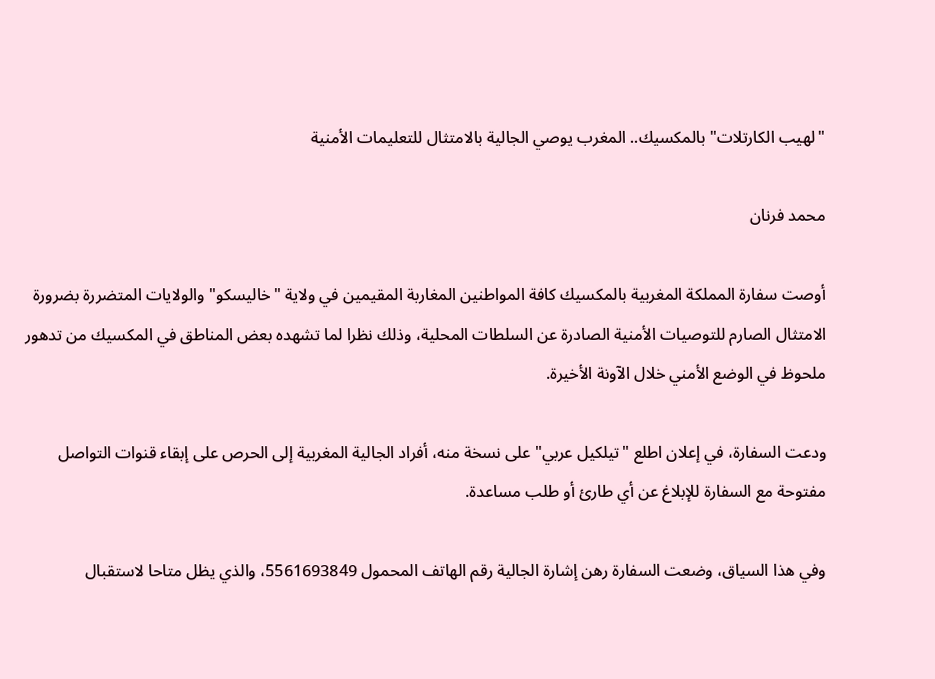"لهيب الكارتلات" بالمكسيك.. المغرب يوصي الجالية بالامتثال للتعليمات الأمنية

محمد فرنان

أوصت سفارة المملكة المغربية بالمكسيك كافة المواطنين المغاربة المقيمين في ولاية "خاليسكو" والولايات المتضررة بضرورة الامتثال الصارم للتوصيات الأمنية الصادرة عن السلطات المحلية، وذلك نظرا لما تشهده بعض المناطق في المكسيك من تدهور ملحوظ في الوضع الأمني خلال الآونة الأخيرة.

ودعت السفارة، في إعلان اطلع "تيلكيل عربي" على نسخة منه، أفراد الجالية المغربية إلى الحرص على إبقاء قنوات التواصل مفتوحة مع السفارة للإبلاغ عن أي طارئ أو طلب مساعدة.

وفي هذا السياق، وضعت السفارة رهن إشارة الجالية رقم الهاتف المحمول 5561693849، والذي يظل متاحا لاستقبال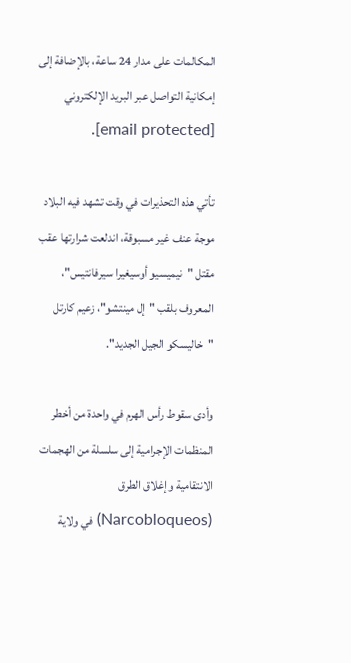المكالمات على مدار 24 ساعة، بالإضافة إلى إمكانية التواصل عبر البريد الإلكتروني  [email protected].

تأتي هذه التحذيرات في وقت تشهد فيه البلاد موجة عنف غير مسبوقة، اندلعت شرارتها عقب مقتل "نيميسيو أوسيغيرا سيرفانتيس"، المعروف بلقب "إل مينتشو"، زعيم كارتل "خاليسكو الجيل الجديد".

وأدى سقوط رأس الهرم في واحدة من أخطر المنظمات الإجرامية إلى سلسلة من الهجمات الانتقامية وإغلاق الطرق (Narcobloqueos) في ولاية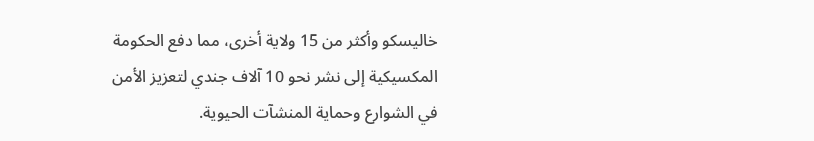خاليسكو وأكثر من 15 ولاية أخرى، مما دفع الحكومة المكسيكية إلى نشر نحو 10 آلاف جندي لتعزيز الأمن في الشوارع وحماية المنشآت الحيوية.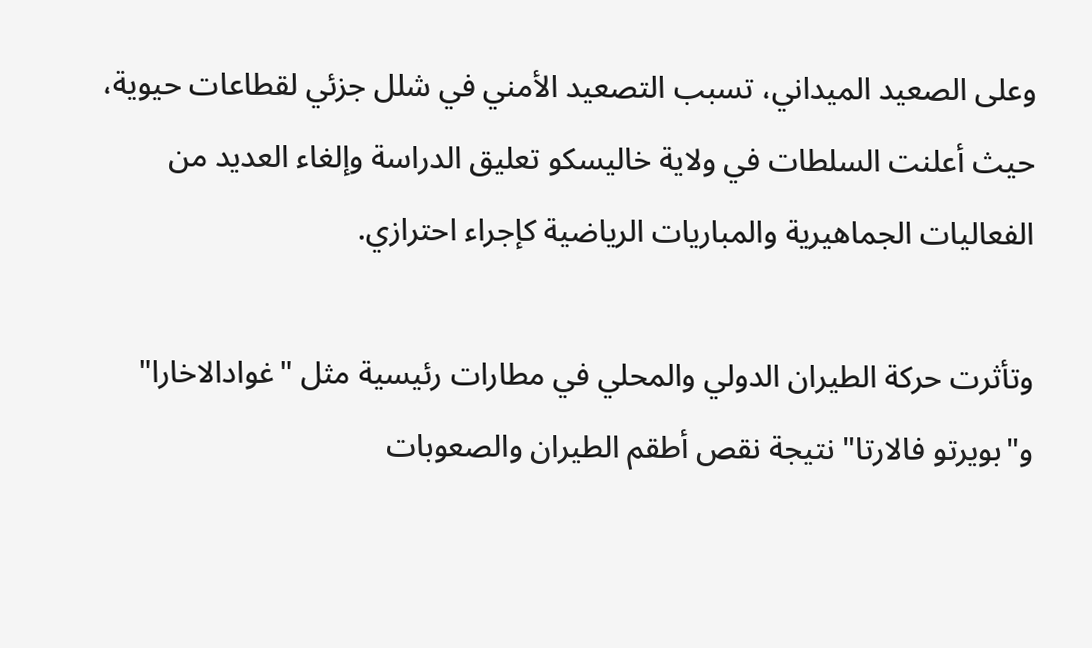وعلى الصعيد الميداني، تسبب التصعيد الأمني في شلل جزئي لقطاعات حيوية، حيث أعلنت السلطات في ولاية خاليسكو تعليق الدراسة وإلغاء العديد من الفعاليات الجماهيرية والمباريات الرياضية كإجراء احترازي.

وتأثرت حركة الطيران الدولي والمحلي في مطارات رئيسية مثل "غوادالاخارا" و"بويرتو فالارتا" نتيجة نقص أطقم الطيران والصعوبات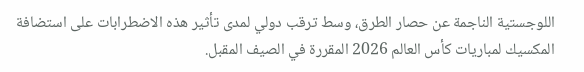اللوجستية الناجمة عن حصار الطرق، وسط ترقب دولي لمدى تأثير هذه الاضطرابات على استضافة المكسيك لمباريات كأس العالم 2026 المقررة في الصيف المقبل.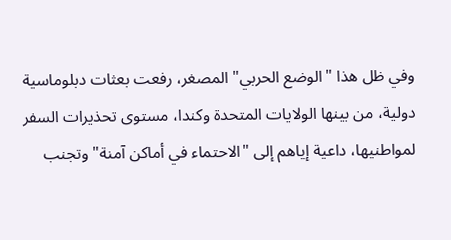وفي ظل هذا "الوضع الحربي" المصغر، رفعت بعثات دبلوماسية دولية، من بينها الولايات المتحدة وكندا، مستوى تحذيرات السفر لمواطنيها، داعية إياهم إلى "الاحتماء في أماكن آمنة" وتجنب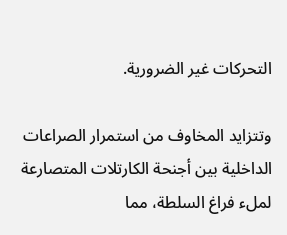التحركات غير الضرورية.

وتتزايد المخاوف من استمرار الصراعات الداخلية بين أجنحة الكارتلات المتصارعة لملء فراغ السلطة، مما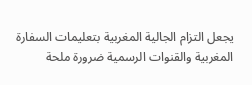يجعل التزام الجالية المغربية بتعليمات السفارة المغربية والقنوات الرسمية ضرورة ملحة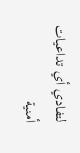لتفادي أي تداعيات أمنية